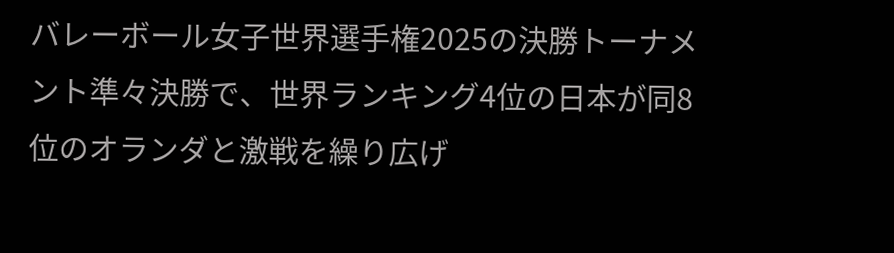バレーボール女子世界選手権2025の決勝トーナメント準々決勝で、世界ランキング4位の日本が同8位のオランダと激戦を繰り広げ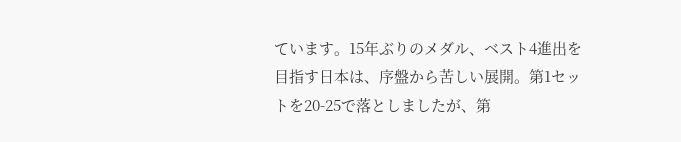ています。15年ぶりのメダル、ベスト4進出を目指す日本は、序盤から苦しい展開。第1セットを20-25で落としましたが、第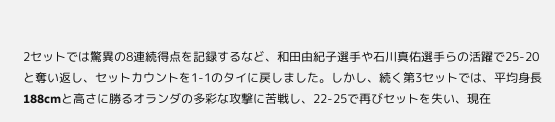2セットでは驚異の8連続得点を記録するなど、和田由紀子選手や石川真佑選手らの活躍で25-20と奪い返し、セットカウントを1-1のタイに戻しました。しかし、続く第3セットでは、平均身長188cmと高さに勝るオランダの多彩な攻撃に苦戦し、22-25で再びセットを失い、現在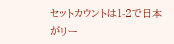セットカウントは1-2で日本がリー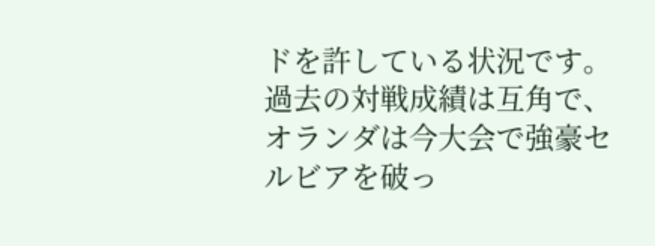ドを許している状況です。過去の対戦成績は互角で、オランダは今大会で強豪セルビアを破っ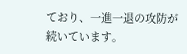ており、一進一退の攻防が続いています。